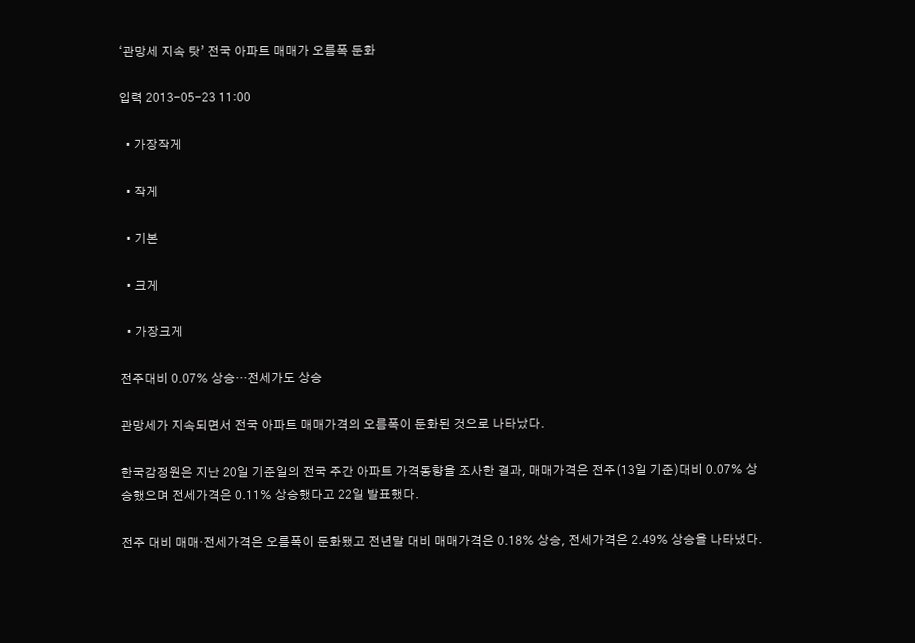‘관망세 지속 탓’ 전국 아파트 매매가 오름폭 둔화

입력 2013-05-23 11:00

  • 가장작게

  • 작게

  • 기본

  • 크게

  • 가장크게

전주대비 0.07% 상승…전세가도 상승

관망세가 지속되면서 전국 아파트 매매가격의 오름폭이 둔화된 것으로 나타났다.

한국감정원은 지난 20일 기준일의 전국 주간 아파트 가격동향을 조사한 결과, 매매가격은 전주(13일 기준)대비 0.07% 상승했으며 전세가격은 0.11% 상승했다고 22일 발표했다.

전주 대비 매매·전세가격은 오름폭이 둔화됐고 전년말 대비 매매가격은 0.18% 상승, 전세가격은 2.49% 상승을 나타냈다.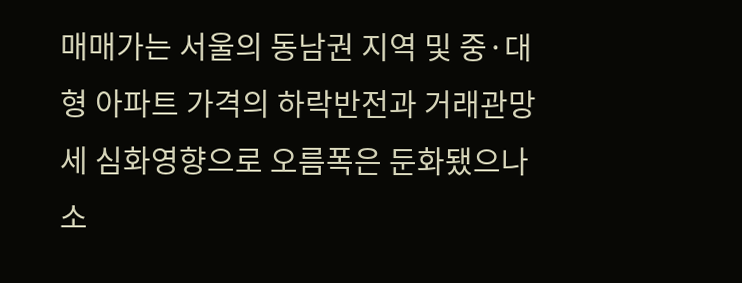매매가는 서울의 동남권 지역 및 중·대형 아파트 가격의 하락반전과 거래관망세 심화영향으로 오름폭은 둔화됐으나 소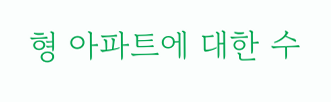형 아파트에 대한 수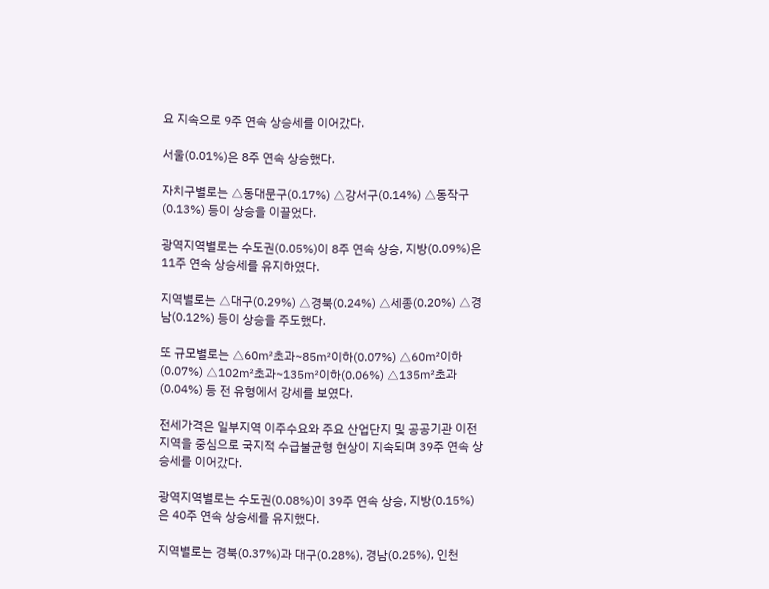요 지속으로 9주 연속 상승세를 이어갔다.

서울(0.01%)은 8주 연속 상승했다.

자치구별로는 △동대문구(0.17%) △강서구(0.14%) △동작구(0.13%) 등이 상승을 이끌었다.

광역지역별로는 수도권(0.05%)이 8주 연속 상승, 지방(0.09%)은 11주 연속 상승세를 유지하였다.

지역별로는 △대구(0.29%) △경북(0.24%) △세종(0.20%) △경남(0.12%) 등이 상승을 주도했다.

또 규모별로는 △60㎡초과~85㎡이하(0.07%) △60㎡이하(0.07%) △102㎡초과~135㎡이하(0.06%) △135㎡초과(0.04%) 등 전 유형에서 강세를 보였다.

전세가격은 일부지역 이주수요와 주요 산업단지 및 공공기관 이전 지역을 중심으로 국지적 수급불균형 현상이 지속되며 39주 연속 상승세를 이어갔다.

광역지역별로는 수도권(0.08%)이 39주 연속 상승, 지방(0.15%)은 40주 연속 상승세를 유지했다.

지역별로는 경북(0.37%)과 대구(0.28%), 경남(0.25%), 인천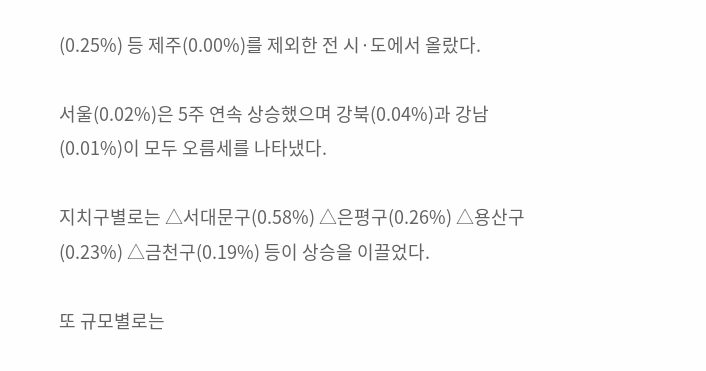(0.25%) 등 제주(0.00%)를 제외한 전 시·도에서 올랐다.

서울(0.02%)은 5주 연속 상승했으며 강북(0.04%)과 강남(0.01%)이 모두 오름세를 나타냈다.

지치구별로는 △서대문구(0.58%) △은평구(0.26%) △용산구(0.23%) △금천구(0.19%) 등이 상승을 이끌었다.

또 규모별로는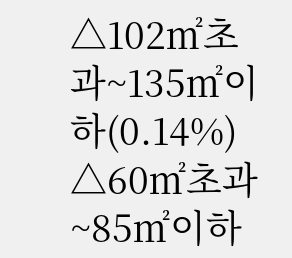△102㎡초과~135㎡이하(0.14%) △60㎡초과~85㎡이하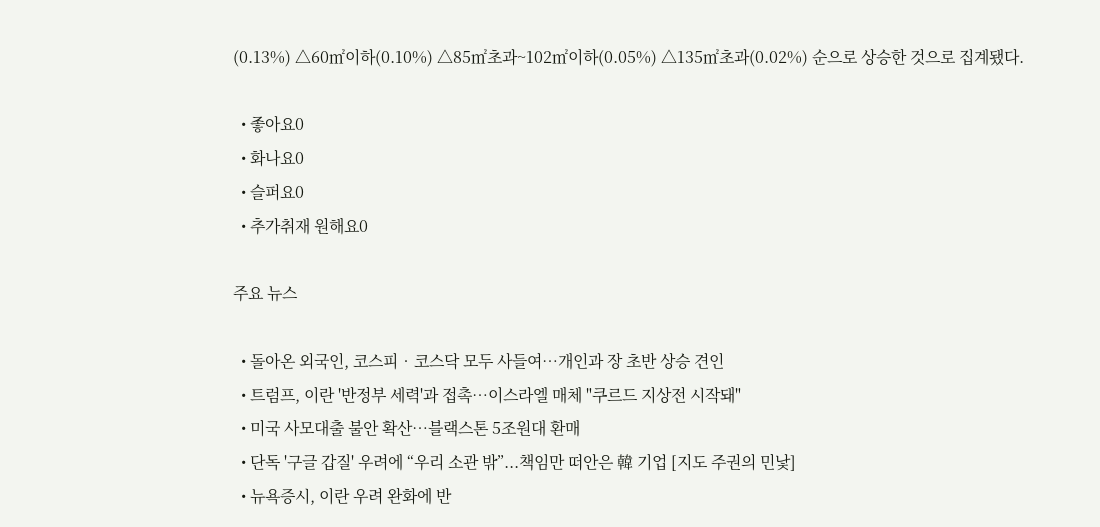(0.13%) △60㎡이하(0.10%) △85㎡초과~102㎡이하(0.05%) △135㎡초과(0.02%) 순으로 상승한 것으로 집계됐다.

  • 좋아요0
  • 화나요0
  • 슬퍼요0
  • 추가취재 원해요0

주요 뉴스

  • 돌아온 외국인, 코스피‧코스닥 모두 사들여…개인과 장 초반 상승 견인
  • 트럼프, 이란 '반정부 세력'과 접촉⋯이스라엘 매체 "쿠르드 지상전 시작돼"
  • 미국 사모대출 불안 확산…블랙스톤 5조원대 환매
  • 단독 '구글 갑질' 우려에 “우리 소관 밖”...책임만 떠안은 韓 기업 [지도 주권의 민낯]
  • 뉴욕증시, 이란 우려 완화에 반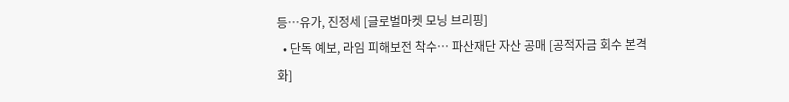등…유가, 진정세 [글로벌마켓 모닝 브리핑]
  • 단독 예보, 라임 피해보전 착수⋯ 파산재단 자산 공매 [공적자금 회수 본격화]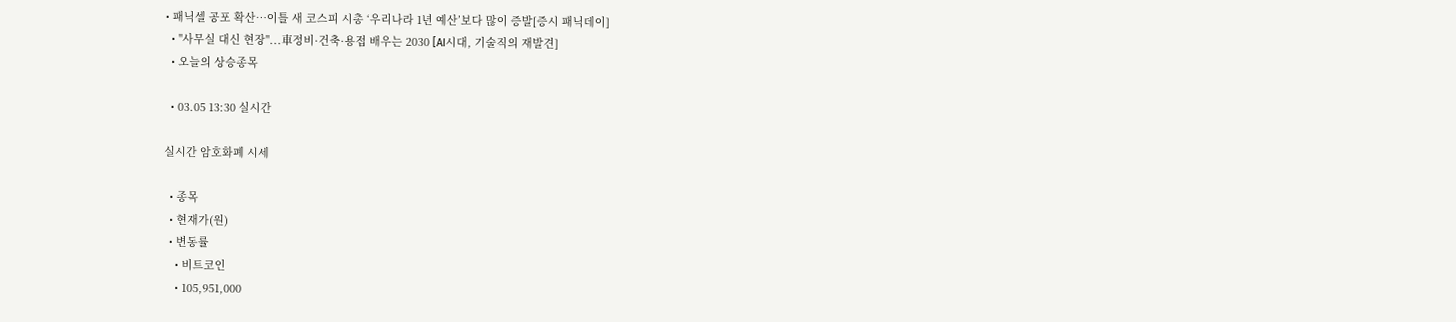• 패닉셀 공포 확산…이틀 새 코스피 시총 ‘우리나라 1년 예산’보다 많이 증발[증시 패닉데이]
  • "사무실 대신 현장"...車정비·건축·용접 배우는 2030 [AI시대, 기술직의 재발견]
  • 오늘의 상승종목

  • 03.05 13:30 실시간

실시간 암호화폐 시세

  • 종목
  • 현재가(원)
  • 변동률
    • 비트코인
    • 105,951,000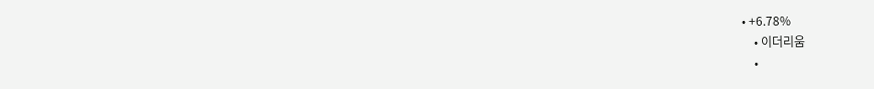• +6.78%
    • 이더리움
    •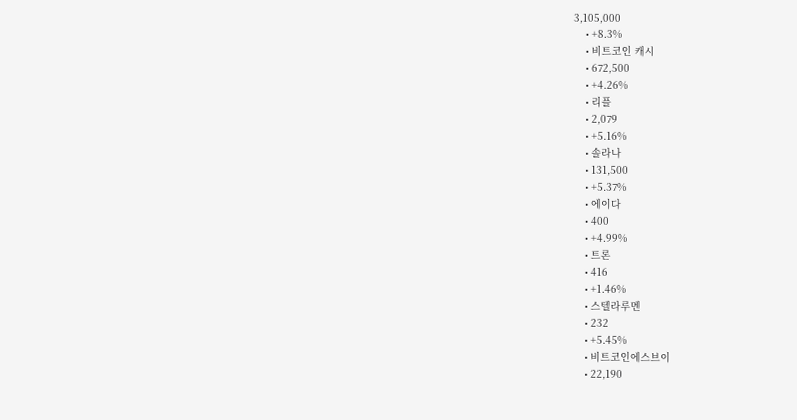3,105,000
    • +8.3%
    • 비트코인 캐시
    • 672,500
    • +4.26%
    • 리플
    • 2,079
    • +5.16%
    • 솔라나
    • 131,500
    • +5.37%
    • 에이다
    • 400
    • +4.99%
    • 트론
    • 416
    • +1.46%
    • 스텔라루멘
    • 232
    • +5.45%
    • 비트코인에스브이
    • 22,190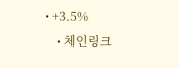• +3.5%
    • 체인링크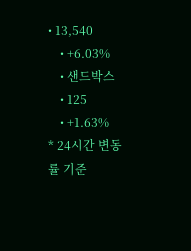• 13,540
    • +6.03%
    • 샌드박스
    • 125
    • +1.63%
* 24시간 변동률 기준